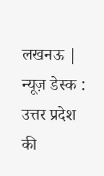लखनऊ | न्यूज़ डेस्क : उत्तर प्रदेश की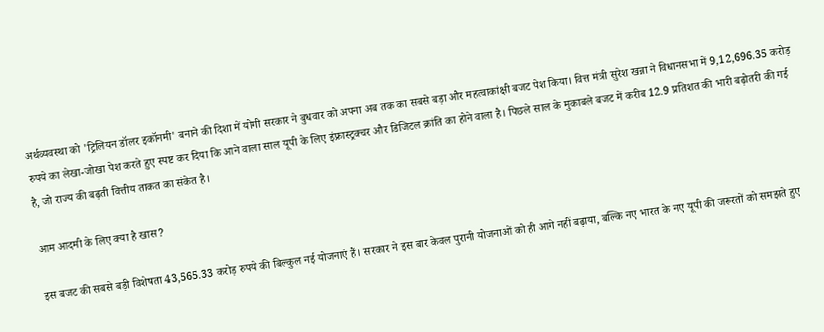अर्थव्यवस्था को 'ट्रिलियन डॉलर इकॉनमी' बनाने की दिशा में योगी सरकार ने बुधवार को अपना अब तक का सबसे बड़ा और महत्वाकांक्षी बजट पेश किया। वित्त मंत्री सुरेश खन्ना ने विधानसभा में 9,12,696.35 करोड़ रुपये का लेखा-जोखा पेश करते हुए स्पष्ट कर दिया कि आने वाला साल यूपी के लिए इंफ्रास्ट्रक्चर और डिजिटल क्रांति का होने वाला है। पिछले साल के मुकाबले बजट में करीब 12.9 प्रतिशत की भारी बढ़ोतरी की गई है, जो राज्य की बढ़ती वित्तीय ताकत का संकेत है।

आम आदमी के लिए क्या है खास?

इस बजट की सबसे बड़ी विशेषता 43,565.33 करोड़ रुपये की बिल्कुल नई योजनाएं हैं। सरकार ने इस बार केवल पुरानी योजनाओं को ही आगे नहीं बढ़ाया, बल्कि नए भारत के नए यूपी की जरूरतों को समझते हुए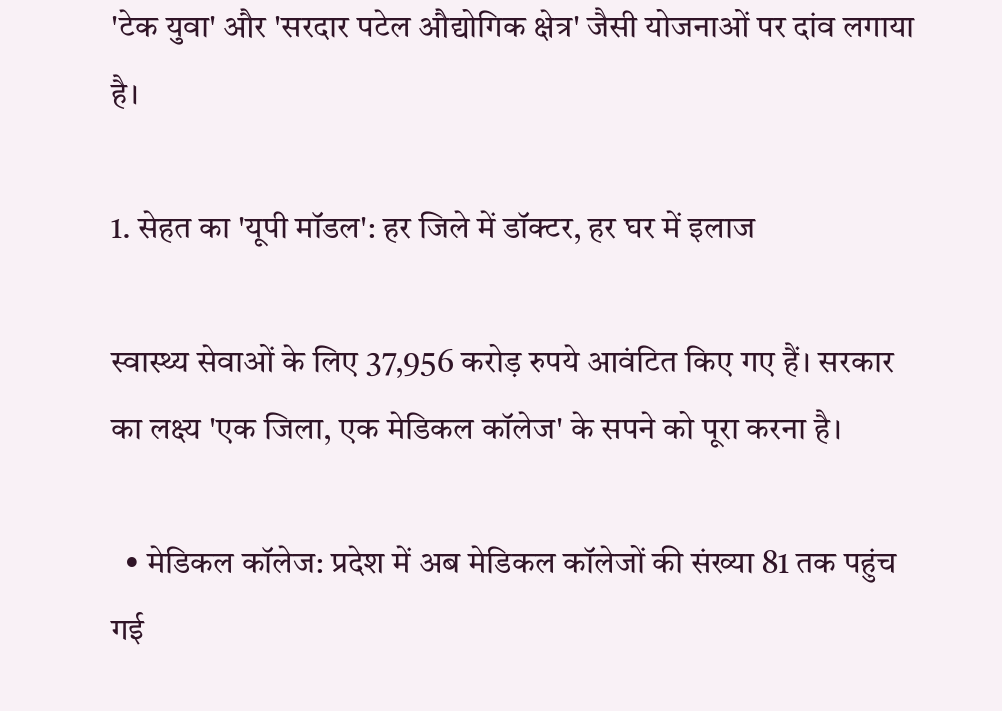'टेक युवा' और 'सरदार पटेल औद्योगिक क्षेत्र' जैसी योजनाओं पर दांव लगाया है।

1. सेहत का 'यूपी मॉडल': हर जिले में डॉक्टर, हर घर में इलाज

स्वास्थ्य सेवाओं के लिए 37,956 करोड़ रुपये आवंटित किए गए हैं। सरकार का लक्ष्य 'एक जिला, एक मेडिकल कॉलेज' के सपने को पूरा करना है।

  • मेडिकल कॉलेज: प्रदेश में अब मेडिकल कॉलेजों की संख्या 81 तक पहुंच गई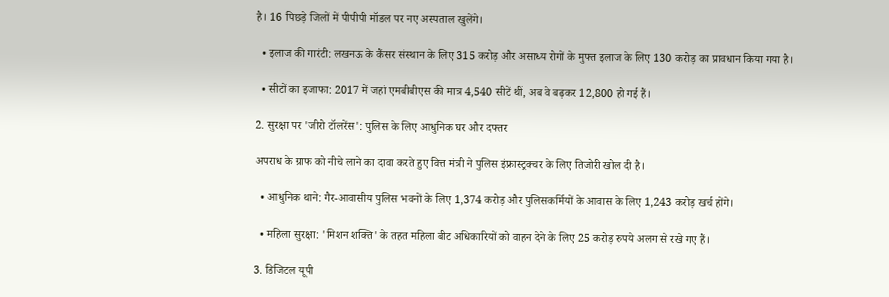है। 16 पिछड़े जिलों में पीपीपी मॉडल पर नए अस्पताल खुलेंगे।

  • इलाज की गारंटी: लखनऊ के कैंसर संस्थान के लिए 315 करोड़ और असाध्य रोगों के मुफ्त इलाज के लिए 130 करोड़ का प्रावधान किया गया है।

  • सीटों का इजाफा: 2017 में जहां एमबीबीएस की मात्र 4,540 सीटें थीं, अब वे बढ़कर 12,800 हो गई हैं।

2. सुरक्षा पर 'जीरो टॉलरेंस': पुलिस के लिए आधुनिक घर और दफ्तर

अपराध के ग्राफ को नीचे लाने का दावा करते हुए वित्त मंत्री ने पुलिस इंफ्रास्ट्रक्चर के लिए तिजोरी खोल दी है।

  • आधुनिक थाने: गैर-आवासीय पुलिस भवनों के लिए 1,374 करोड़ और पुलिसकर्मियों के आवास के लिए 1,243 करोड़ खर्च होंगे।

  • महिला सुरक्षा: 'मिशन शक्ति' के तहत महिला बीट अधिकारियों को वाहन देने के लिए 25 करोड़ रुपये अलग से रखे गए हैं।

3. डिजिटल यूपी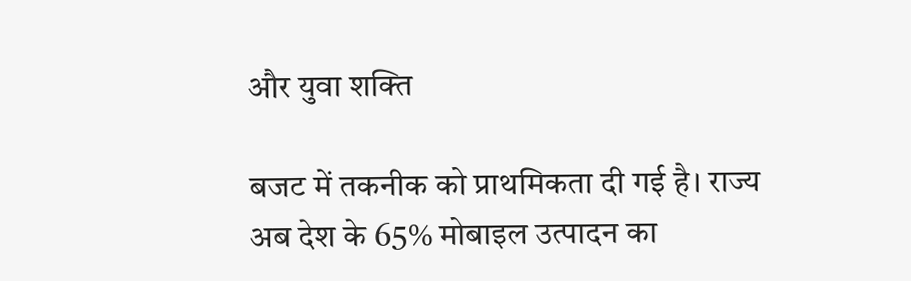और युवा शक्ति

बजट में तकनीक को प्राथमिकता दी गई है। राज्य अब देश के 65% मोबाइल उत्पादन का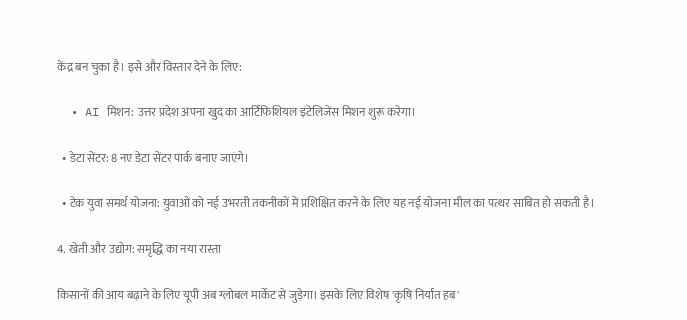केंद्र बन चुका है। इसे और विस्तार देने के लिए:

  • AI मिशन: उत्तर प्रदेश अपना खुद का आर्टिफिशियल इंटेलिजेंस मिशन शुरू करेगा।

  • डेटा सेंटर: 8 नए डेटा सेंटर पार्क बनाए जाएंगे।

  • टेक युवा समर्थ योजना: युवाओं को नई उभरती तकनीकों में प्रशिक्षित करने के लिए यह नई योजना मील का पत्थर साबित हो सकती है।

4. खेती और उद्योग: समृद्धि का नया रास्ता

किसानों की आय बढ़ाने के लिए यूपी अब ग्लोबल मार्केट से जुड़ेगा। इसके लिए विशेष 'कृषि निर्यात हब'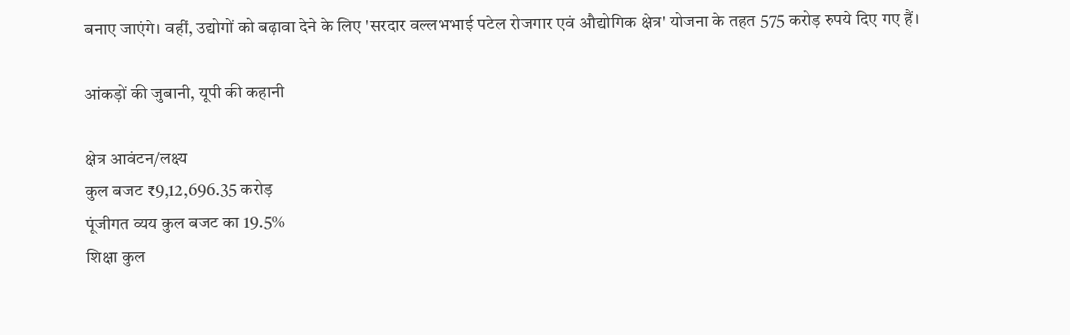बनाए जाएंगे। वहीं, उद्योगों को बढ़ावा देने के लिए 'सरदार वल्लभभाई पटेल रोजगार एवं औद्योगिक क्षेत्र' योजना के तहत 575 करोड़ रुपये दिए गए हैं।

आंकड़ों की जुबानी, यूपी की कहानी

क्षेत्र आवंटन/लक्ष्य
कुल बजट ₹9,12,696.35 करोड़
पूंजीगत व्यय कुल बजट का 19.5%
शिक्षा कुल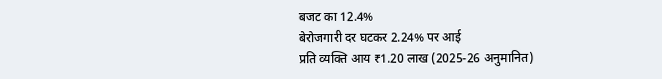बजट का 12.4%
बेरोजगारी दर घटकर 2.24% पर आई
प्रति व्यक्ति आय ₹1.20 लाख (2025-26 अनुमानित)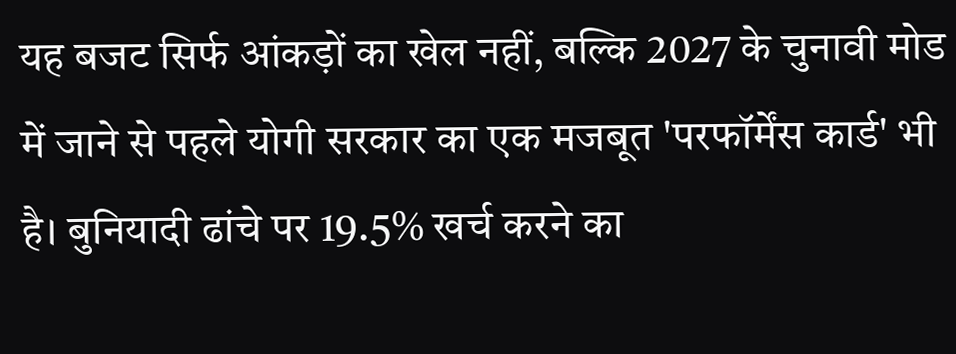यह बजट सिर्फ आंकड़ों का खेल नहीं, बल्कि 2027 के चुनावी मोड में जाने से पहले योगी सरकार का एक मजबूत 'परफॉर्मेंस कार्ड' भी है। बुनियादी ढांचे पर 19.5% खर्च करने का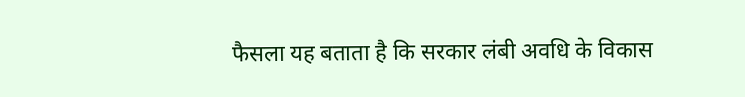फैसला यह बताता है कि सरकार लंबी अवधि के विकास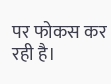पर फोकस कर रही है।